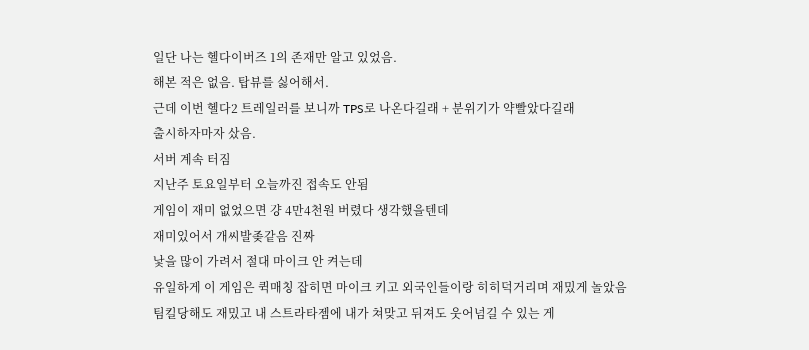일단 나는 헬다이버즈 1의 존재만 알고 있었음.
해본 적은 없음. 탑뷰를 싫어해서.
근데 이번 헬다2 트레일러를 보니까 TPS로 나온다길래 + 분위기가 약빨았다길래
출시하자마자 샀음.
서버 계속 터짐
지난주 토요일부터 오늘까진 접속도 안됨
게임이 재미 없었으면 걍 4만4천원 버렸다 생각했을텐데
재미있어서 개씨발좆같음 진짜
낯을 많이 가려서 절대 마이크 안 켜는데
유일하게 이 게임은 퀵매칭 잡히면 마이크 키고 외국인들이랑 히히덕거리며 재밌게 놀았음
팀킬당해도 재밌고 내 스트라타젬에 내가 쳐맞고 뒤져도 웃어넘길 수 있는 게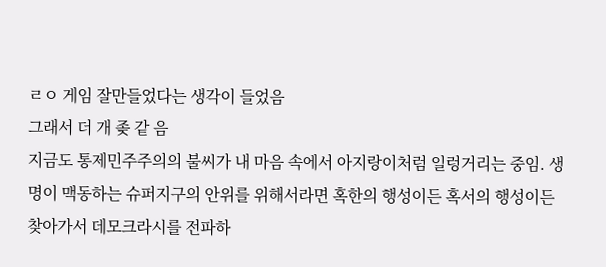ㄹㅇ 게임 잘만들었다는 생각이 들었음
그래서 더 개 좆 같 음
지금도 통제민주주의의 불씨가 내 마음 속에서 아지랑이처럼 일렁거리는 중임. 생명이 맥동하는 슈퍼지구의 안위를 위해서라면 혹한의 행성이든 혹서의 행성이든 찾아가서 데모크라시를 전파하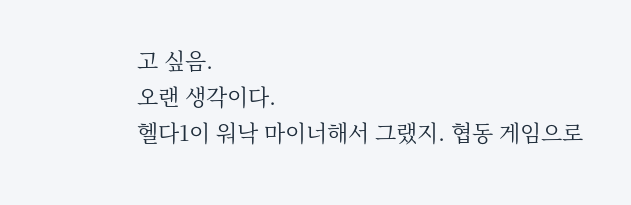고 싶음.
오랜 생각이다.
헬다1이 워낙 마이너해서 그랬지. 협동 게임으로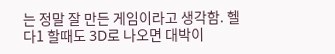는 정말 잘 만든 게임이라고 생각함. 헬다1 할때도 3D로 나오면 대박이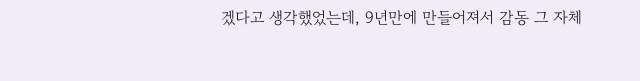겠다고 생각했었는데, 9년만에 만들어져서 감동 그 자체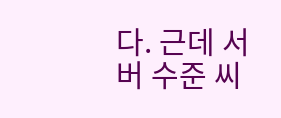다. 근데 서버 수준 씨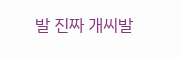발 진짜 개씨발